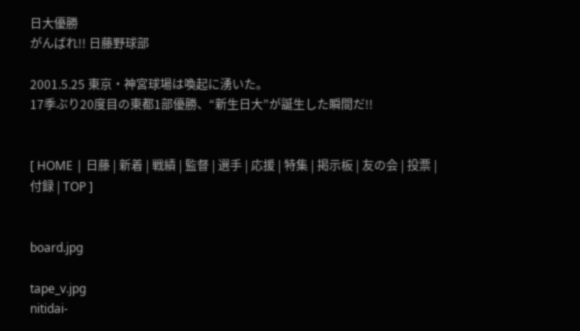日大優勝
がんばれ!! 日藤野球部

2001.5.25 東京・神宮球場は喚起に湧いた。
17季ぶり20度目の東都1部優勝、“新生日大”が誕生した瞬間だ!!


[ HOME | 日藤 | 新着 | 戦績 | 監督 | 選手 | 応援 | 特集 | 掲示板 | 友の会 | 投票 | 付録 | TOP ]


board.jpg

tape_v.jpg
nitidai-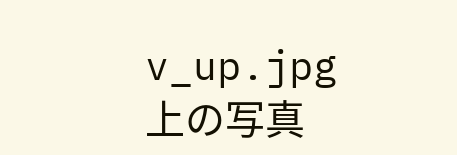v_up.jpg
上の写真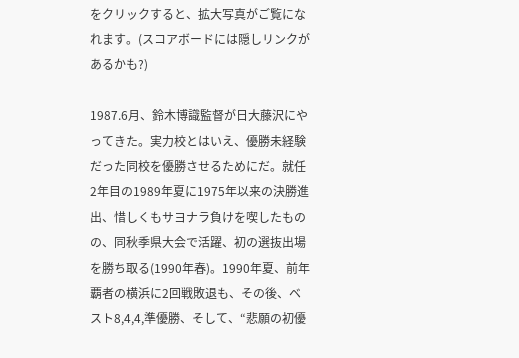をクリックすると、拡大写真がご覧になれます。(スコアボードには隠しリンクがあるかも?)

1987.6月、鈴木博識監督が日大藤沢にやってきた。実力校とはいえ、優勝未経験だった同校を優勝させるためにだ。就任2年目の1989年夏に1975年以来の決勝進出、惜しくもサヨナラ負けを喫したものの、同秋季県大会で活躍、初の選抜出場を勝ち取る(1990年春)。1990年夏、前年覇者の横浜に2回戦敗退も、その後、ベスト8,4,4,準優勝、そして、“悲願の初優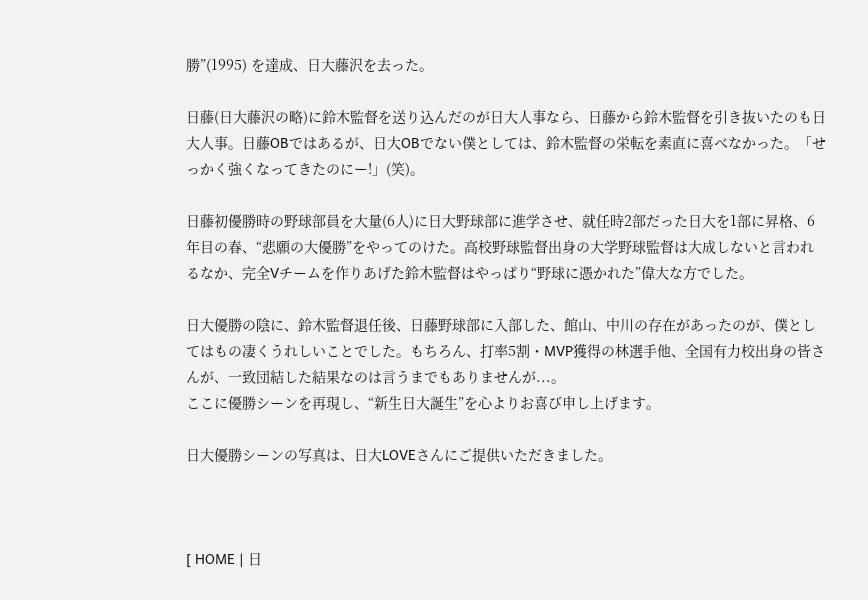勝”(1995) を達成、日大藤沢を去った。

日藤(日大藤沢の略)に鈴木監督を送り込んだのが日大人事なら、日藤から鈴木監督を引き抜いたのも日大人事。日藤OBではあるが、日大OBでない僕としては、鈴木監督の栄転を素直に喜べなかった。「せっかく強くなってきたのにー!」(笑)。

日藤初優勝時の野球部員を大量(6人)に日大野球部に進学させ、就任時2部だった日大を1部に昇格、6年目の春、“悲願の大優勝”をやってのけた。高校野球監督出身の大学野球監督は大成しないと言われるなか、完全Vチームを作りあげた鈴木監督はやっぱり“野球に憑かれた”偉大な方でした。

日大優勝の陰に、鈴木監督退任後、日藤野球部に入部した、館山、中川の存在があったのが、僕としてはもの凄くうれしいことでした。もちろん、打率5割・MVP獲得の林選手他、全国有力校出身の皆さんが、一致団結した結果なのは言うまでもありませんが...。
ここに優勝シーンを再現し、“新生日大誕生”を心よりお喜び申し上げます。

日大優勝シーンの写真は、日大LOVEさんにご提供いただきました。



[ HOME | 日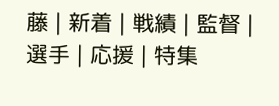藤 | 新着 | 戦績 | 監督 | 選手 | 応援 | 特集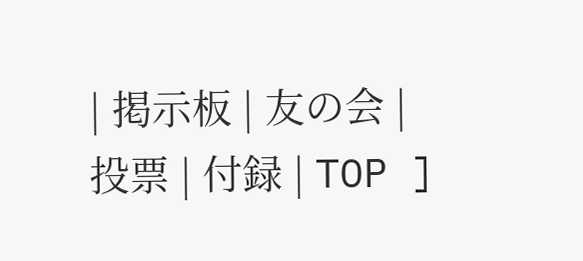| 掲示板 | 友の会 | 投票 | 付録 | TOP ]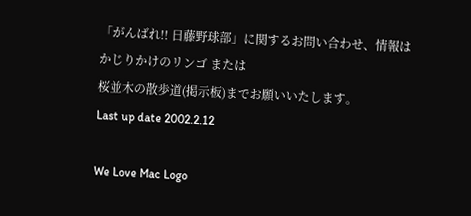「がんばれ!! 日藤野球部」に関するお問い合わせ、情報は
かじりかけのリンゴ または
桜並木の散歩道(掲示板)までお願いいたします。
Last up date 2002.2.12

We Love Mac Logo